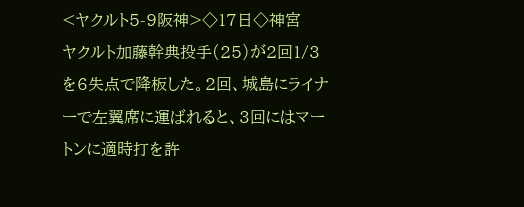<ヤクルト5-9阪神>◇17日◇神宮
ヤクルト加藤幹典投手(25)が2回1/3を6失点で降板した。2回、城島にライナーで左翼席に運ばれると、3回にはマートンに適時打を許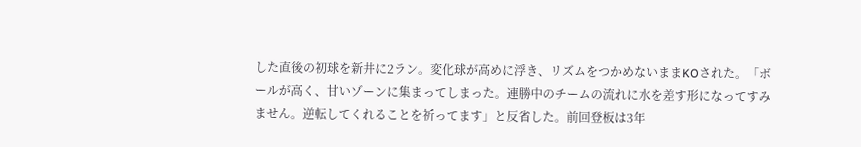した直後の初球を新井に2ラン。変化球が高めに浮き、リズムをつかめないままKOされた。「ボールが高く、甘いゾーンに集まってしまった。連勝中のチームの流れに水を差す形になってすみません。逆転してくれることを祈ってます」と反省した。前回登板は3年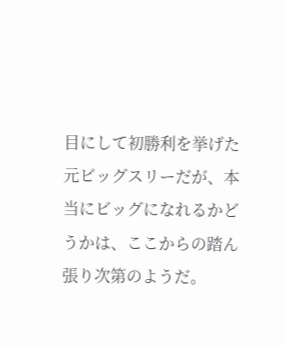目にして初勝利を挙げた元ビッグスリーだが、本当にビッグになれるかどうかは、ここからの踏ん張り次第のようだ。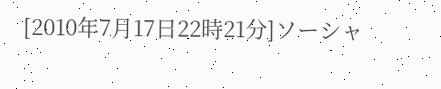[2010年7月17日22時21分]ソーシャ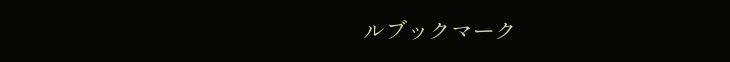ルブックマーク